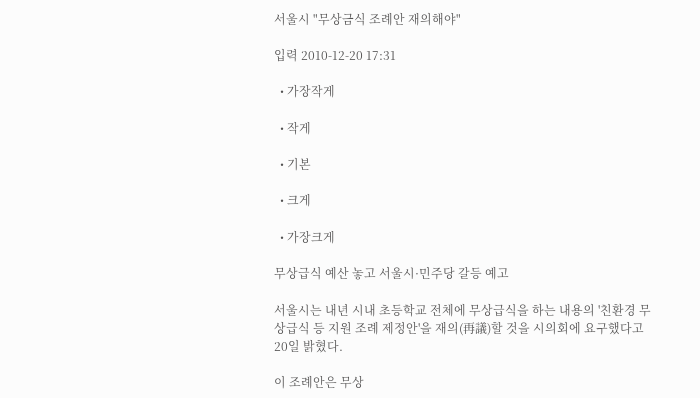서울시 "무상금식 조례안 재의해야"

입력 2010-12-20 17:31

  • 가장작게

  • 작게

  • 기본

  • 크게

  • 가장크게

무상급식 예산 놓고 서울시·민주당 갈등 예고

서울시는 내년 시내 초등학교 전체에 무상급식을 하는 내용의 '친환경 무상급식 등 지원 조례 제정안'을 재의(再議)할 것을 시의회에 요구했다고 20일 밝혔다.

이 조례안은 무상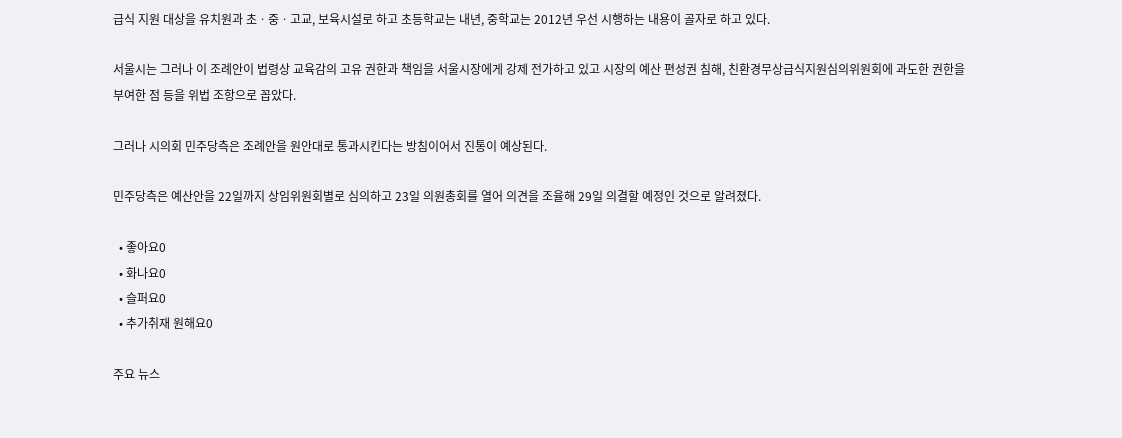급식 지원 대상을 유치원과 초ㆍ중ㆍ고교, 보육시설로 하고 초등학교는 내년, 중학교는 2012년 우선 시행하는 내용이 골자로 하고 있다.

서울시는 그러나 이 조례안이 법령상 교육감의 고유 권한과 책임을 서울시장에게 강제 전가하고 있고 시장의 예산 편성권 침해, 친환경무상급식지원심의위원회에 과도한 권한을 부여한 점 등을 위법 조항으로 꼽았다.

그러나 시의회 민주당측은 조례안을 원안대로 통과시킨다는 방침이어서 진통이 예상된다.

민주당측은 예산안을 22일까지 상임위원회별로 심의하고 23일 의원총회를 열어 의견을 조율해 29일 의결할 예정인 것으로 알려졌다.

  • 좋아요0
  • 화나요0
  • 슬퍼요0
  • 추가취재 원해요0

주요 뉴스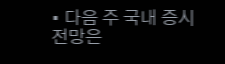• 다음 주 국내 증시 전망은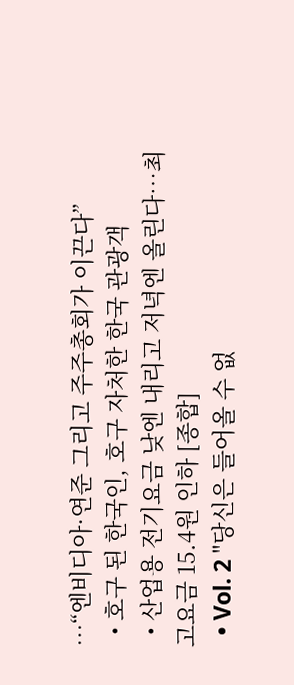⋯“엔비디아·연준 그리고 주주총회가 이끈다”
  • 호구 된 한국인, 호구 자처한 한국 관광객
  • 산업용 전기요금 낮엔 내리고 저녁엔 올린다…최고요금 15.4원 인하 [종합]
  • Vol. 2 "당신은 들어올 수 없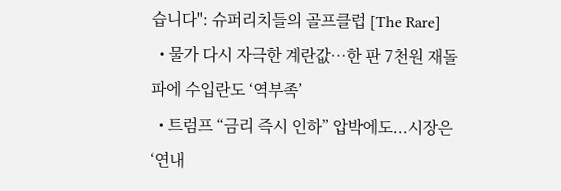습니다": 슈퍼리치들의 골프클럽 [The Rare]
  • 물가 다시 자극한 계란값…한 판 7천원 재돌파에 수입란도 ‘역부족’
  • 트럼프 “금리 즉시 인하” 압박에도...시장은 ‘연내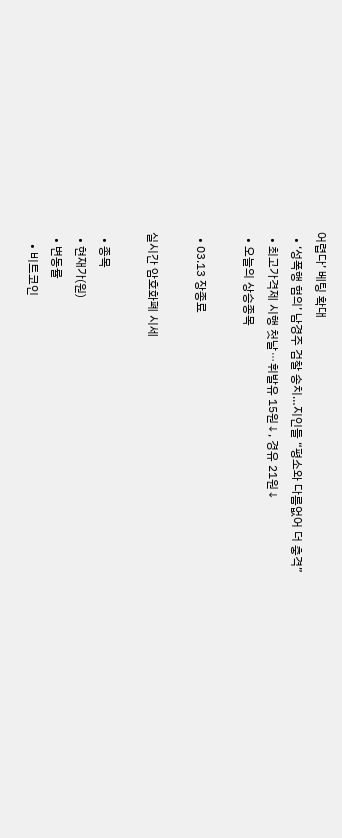어렵다’ 베팅 확대
  • ‘성폭행 혐의’ 남경주 검찰 송치…지인들 “평소와 다름없어 더 충격”
  • 최고가격제 시행 첫날⋯휘발유 15원↓, 경유 21원↓
  • 오늘의 상승종목

  • 03.13 장종료

실시간 암호화폐 시세

  • 종목
  • 현재가(원)
  • 변동률
    • 비트코인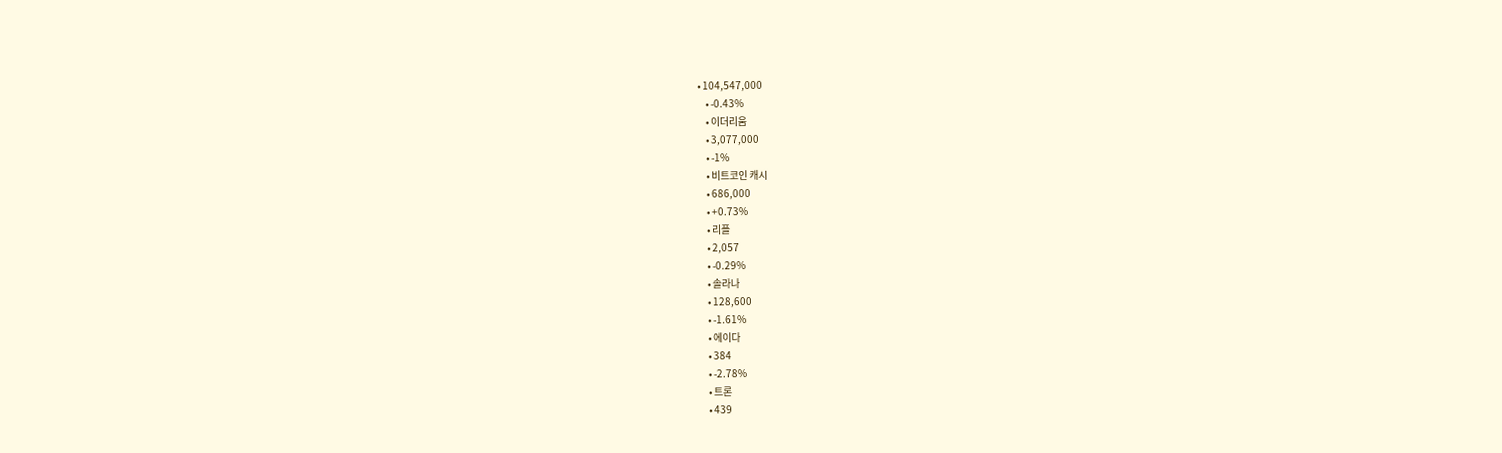• 104,547,000
    • -0.43%
    • 이더리움
    • 3,077,000
    • -1%
    • 비트코인 캐시
    • 686,000
    • +0.73%
    • 리플
    • 2,057
    • -0.29%
    • 솔라나
    • 128,600
    • -1.61%
    • 에이다
    • 384
    • -2.78%
    • 트론
    • 439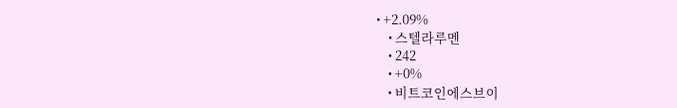• +2.09%
    • 스텔라루멘
    • 242
    • +0%
    • 비트코인에스브이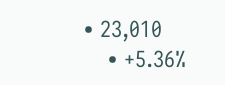• 23,010
    • +5.36%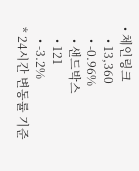• 체인링크
    • 13,360
    • -0.96%
    • 샌드박스
    • 121
    • -3.2%
* 24시간 변동률 기준